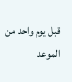قبل يوم واحد من الموعد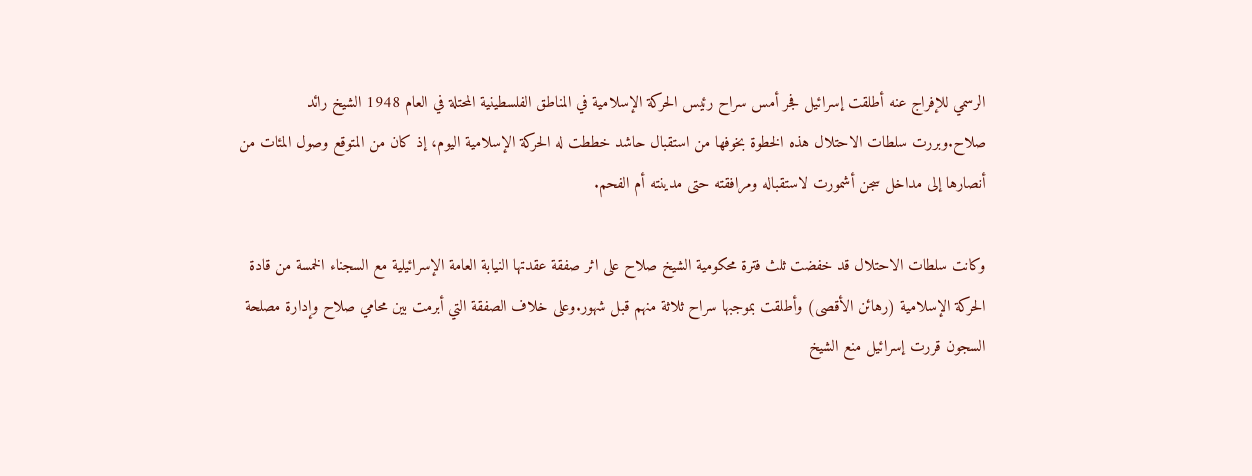الرسمي للإفراج عنه أطلقت إسرائيل فجر أمس سراح رئيس الحركة الإسلامية في المناطق الفلسطينية المحتلة في العام 1948 الشيخ رائد صلاح.وبررت سلطات الاحتلال هذه الخطوة بخوفها من استقبال حاشد خططت له الحركة الإسلامية اليوم، إذ كان من المتوقع وصول المئات من أنصارها إلى مداخل سجن أشمورت لاستقباله ومرافقته حتى مدينته أم الفحم.

وكانت سلطات الاحتلال قد خفضت ثلث فترة محكومية الشيخ صلاح على اثر صفقة عقدتها النيابة العامة الإسرائيلية مع السجناء الخمسة من قادة الحركة الإسلامية (رهائن الأقصى) وأطلقت بموجبها سراح ثلاثة منهم قبل شهور.وعلى خلاف الصفقة التي أبرمت بين محامي صلاح وإدارة مصلحة السجون قررت إسرائيل منع الشيخ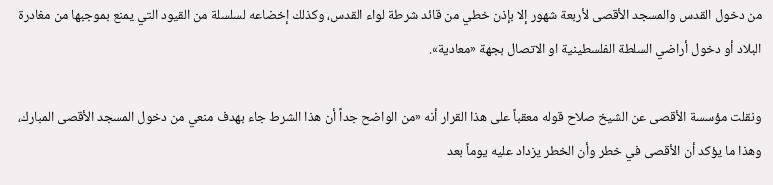من دخول القدس والمسجد الأقصى لأربعة شهور إلا بإذن خطي من قائد شرطة لواء القدس، وكذلك إخضاعه لسلسلة من القيود التي يمنع بموجبها من مغادرة البلاد أو دخول أراضي السلطة الفلسطينية او الاتصال بجهة «معادية».

ونقلت مؤسسة الأقصى عن الشيخ صلاح قوله معقباً على هذا القرار أنه «من الواضح جداً أن هذا الشرط جاء بهدف منعي من دخول المسجد الأقصى المبارك، وهذا ما يؤكد أن الأقصى في خطر وأن الخطر يزداد عليه يوماً بعد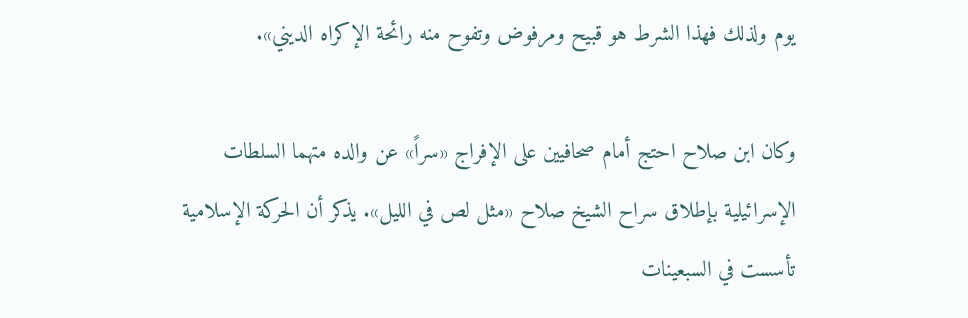يوم ولذلك فهذا الشرط هو قبيح ومرفوض وتفوح منه رائحة الإكراه الديني».

وكان ابن صلاح احتج أمام صحافيين على الإفراج «سراً» عن والده متهما السلطات الإسرائيلية بإطلاق سراح الشيخ صلاح «مثل لص في الليل». يذكر أن الحركة الإسلامية تأسست في السبعينات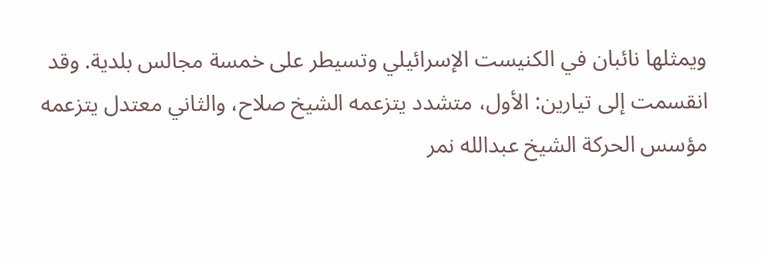ويمثلها نائبان في الكنيست الإسرائيلي وتسيطر على خمسة مجالس بلدية. وقد انقسمت إلى تيارين: الأول، متشدد يتزعمه الشيخ صلاح، والثاني معتدل يتزعمه مؤسس الحركة الشيخ عبدالله نمر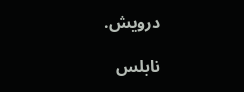درويش.

نابلس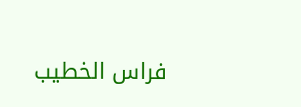فراس الخطيب